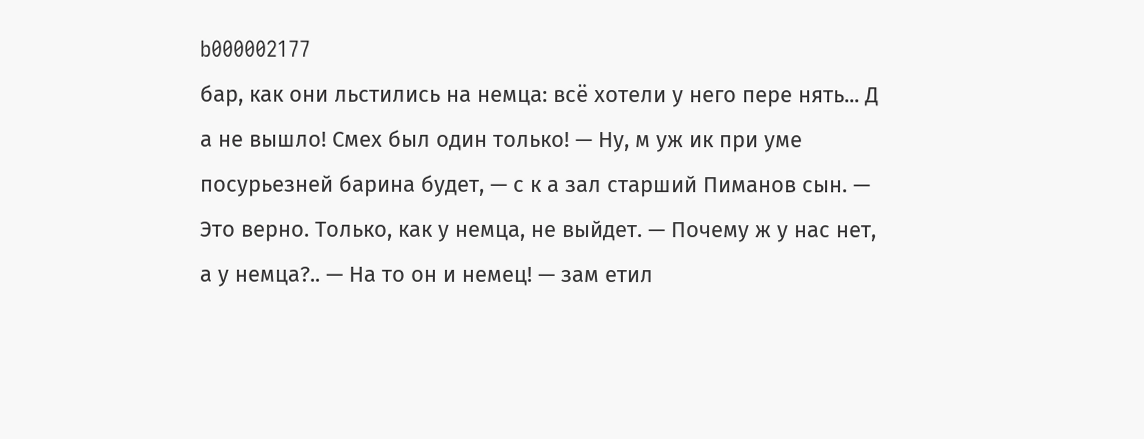b000002177
бар, как они льстились на немца: всё хотели у него пере нять... Д а не вышло! Смех был один только! — Ну, м уж ик при уме посурьезней барина будет, — с к а зал старший Пиманов сын. — Это верно. Только, как у немца, не выйдет. — Почему ж у нас нет, а у немца?.. — На то он и немец! — зам етил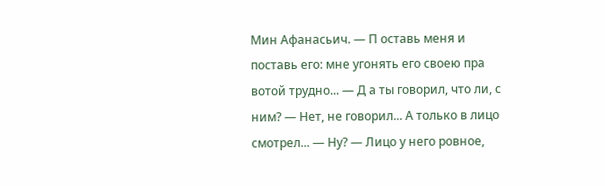Мин Афанасьич. — П оставь меня и поставь его: мне угонять его своею пра вотой трудно... — Д а ты говорил, что ли, с ним? — Нет, не говорил... А только в лицо смотрел... — Ну? — Лицо у него ровное,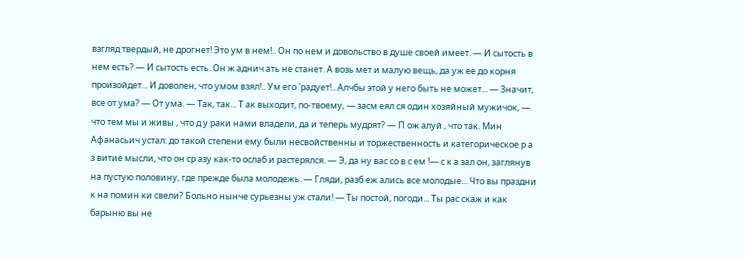взгляд твердый, не дрогнет! Это ум в нем!.. Он по нем и довольство в душе своей имеет. — И сытость в нем есть? — И сытость есть. Он ж аднич ать не станет. А возь мет и малую вещь, да уж ее до корня произойдет... И доволен, что умом взял!.. Ум его 'радует!.. Алчбы этой у него быть не может... — Значит, все от ума? — От ума. — Так, так... Т ак выходит, по-твоему, — засм еял ся один хозяйный мужичок, — что тем мы и живы , что д у раки нами владели, да и теперь мудрят? — П ож алуй , что так. Мин Афанасьич устал: до такой степени ему были несвойственны и торжественность и категорическое р а з витие мысли, что он ср азу как-то ослаб и растерялся. — Э, да ну вас со в с ем !— с к а зал он, заглянув на пустую половину, где прежде была молодежь. — Гляди, разб еж ались все молодые... Что вы праздни к на помин ки свели? Больно нынче сурьезны уж стали! — Ты постой, погоди... Ты рас скаж и как барыню вы не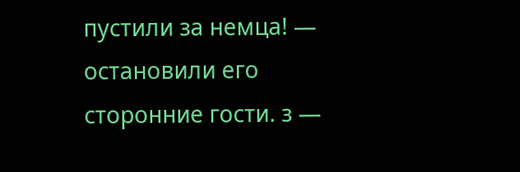пустили за немца! — остановили его сторонние гости. з —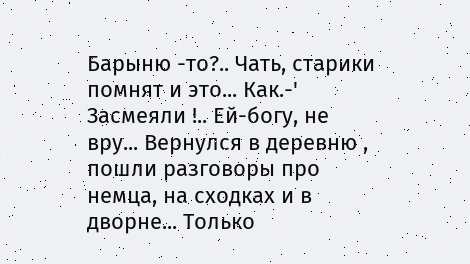Барыню -то?.. Чать, старики помнят и это... Как.-' Засмеяли !.. Ей-богу, не вру... Вернулся в деревню , пошли разговоры про немца, на сходках и в дворне... Только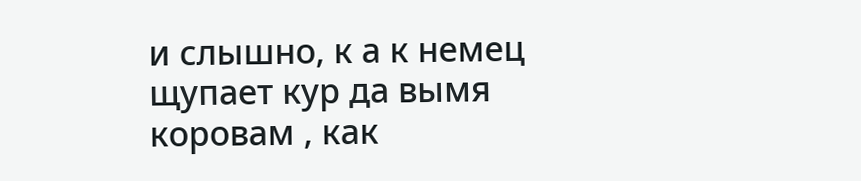и слышно, к а к немец щупает кур да вымя коровам , как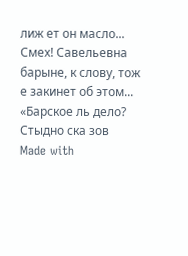лиж ет он масло... Смех! Савельевна барыне, к слову, тож е закинет об этом... «Барское ль дело? Стыдно ска зов
Made with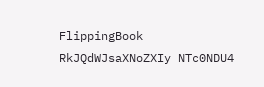FlippingBook
RkJQdWJsaXNoZXIy NTc0NDU4